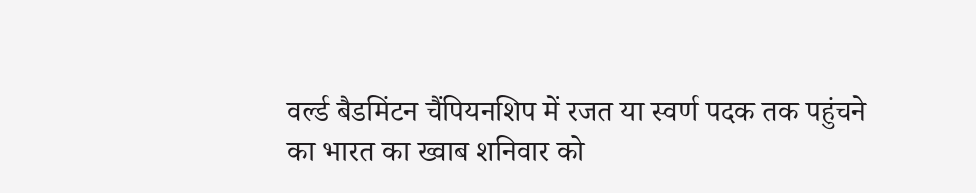वर्ल्ड बैडमिंटन चैंपियनशिप में रजत या स्वर्ण पदक तक पहुंचने का भारत का ख्वाब शनिवार को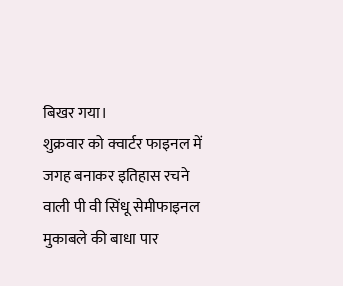बिखर गया।
शुक्रवार को क्वार्टर फाइनल में जगह बनाकर इतिहास रचने वाली पी वी सिंधू सेमीफाइनल मुकाबले की बाधा पार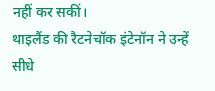नहीं कर सकीं।
थाइलैंड की रैटनेचॉक इंटेनॉन ने उन्हें सीधे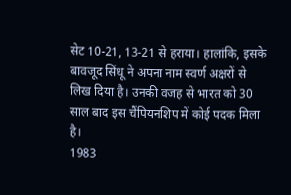सेट 10-21, 13-21 से हराया। हालांकि, इसके बावजूद सिंधू ने अपना नाम स्वर्ण अक्षरों से लिख दिया है। उनकी वजह से भारत को 30 साल बाद इस चैंपियनशिप में कोई पदक मिला है।
1983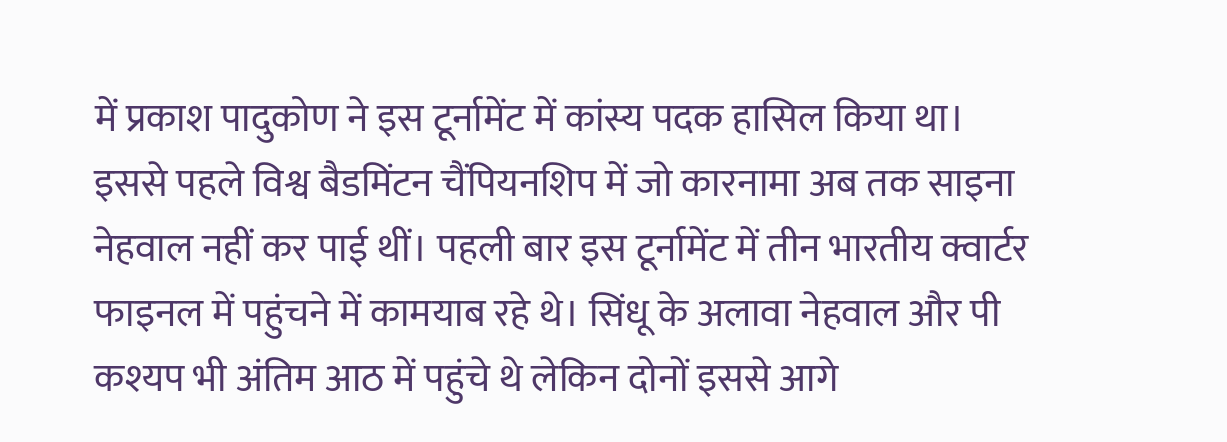में प्रकाश पादुकोण ने इस टूर्नामेंट में कांस्य पदक हासिल किया था।
इससे पहले विश्व बैडमिंटन चैंपियनशिप में जो कारनामा अब तक साइना नेहवाल नहीं कर पाई थीं। पहली बार इस टूर्नामेंट में तीन भारतीय क्वार्टर फाइनल में पहुंचने में कामयाब रहे थे। सिंधू के अलावा नेहवाल और पी कश्यप भी अंतिम आठ में पहुंचे थे लेकिन दोनों इससे आगे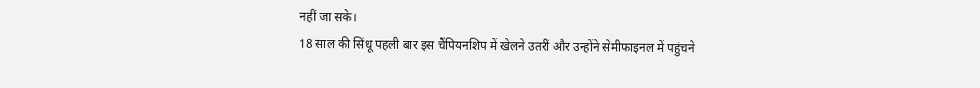नहीं जा सके।
18 साल की सिंधू पहली बार इस चैंपियनशिप में खेलने उतरीं और उन्होंने सेमीफाइनल में पहुंचने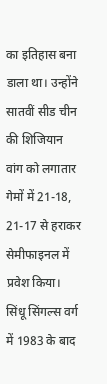का इतिहास बना डाला था। उन्होंने सातवीं सीड चीन की शिजियान वांग को लगातार गेमों में 21-18, 21-17 से हराकर सेमीफाइनल में प्रवेश किया।
सिंधू सिंगल्स वर्ग में 1983 के बाद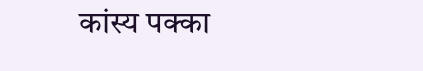कांस्य पक्का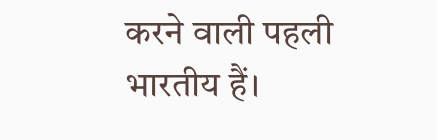करने वाली पहली भारतीय हैं।